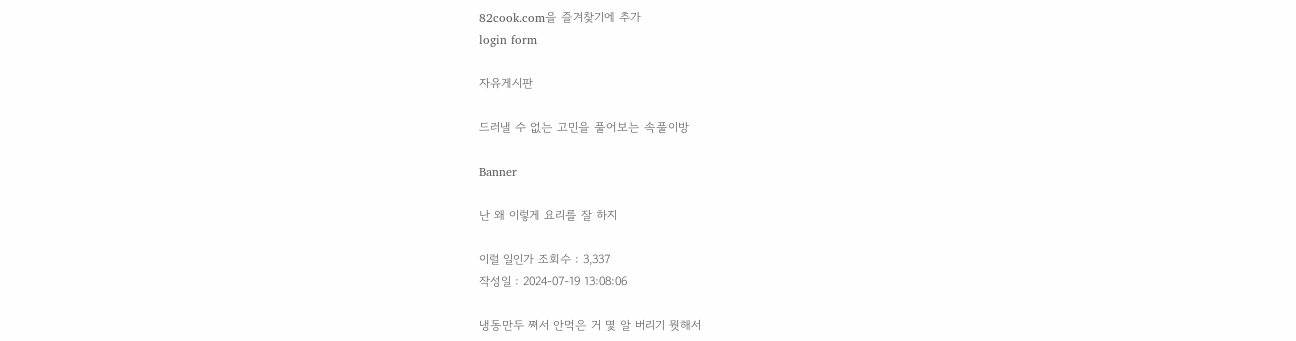82cook.com을 즐겨찾기에 추가
login form

자유게시판

드러낼 수 없는 고민을 풀어보는 속풀이방

Banner

난 왜 이렇게 요리를 잘 하지

이럴 일인가 조회수 : 3,337
작성일 : 2024-07-19 13:08:06

냉동만두 쪄서 안먹은 거 몇 알 버리기 뭣해서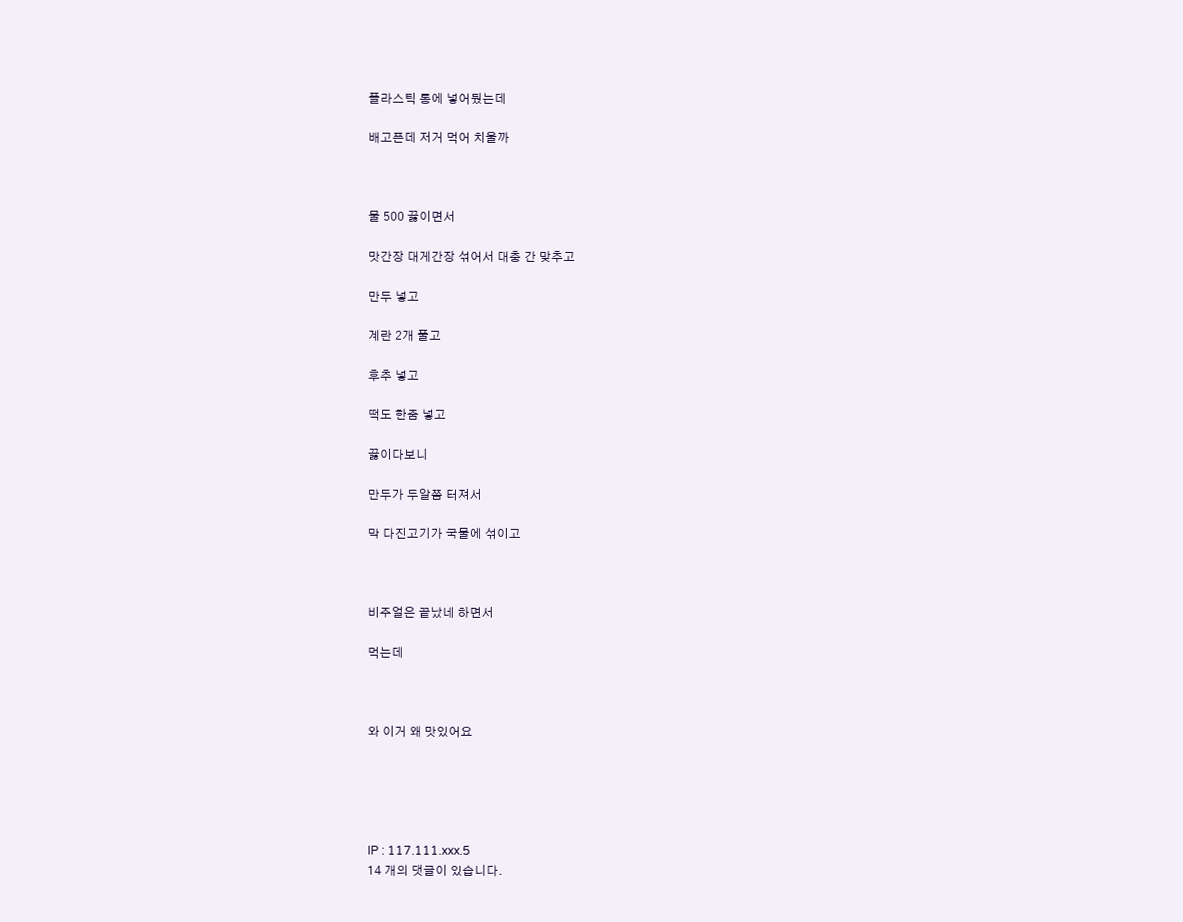플라스틱 통에 넣어뒀는데

배고픈데 저거 먹어 치울까



물 500 끓이면서

맛간장 대게간장 섞어서 대충 간 맞추고

만두 넣고

계란 2개 풀고

후추 넣고

떡도 한줌 넣고

끓이다보니

만두가 두알쯤 터져서

막 다진고기가 국물에 섞이고



비주얼은 끝났네 하면서

먹는데



와 이거 왜 맛있어요





IP : 117.111.xxx.5
14 개의 댓글이 있습니다.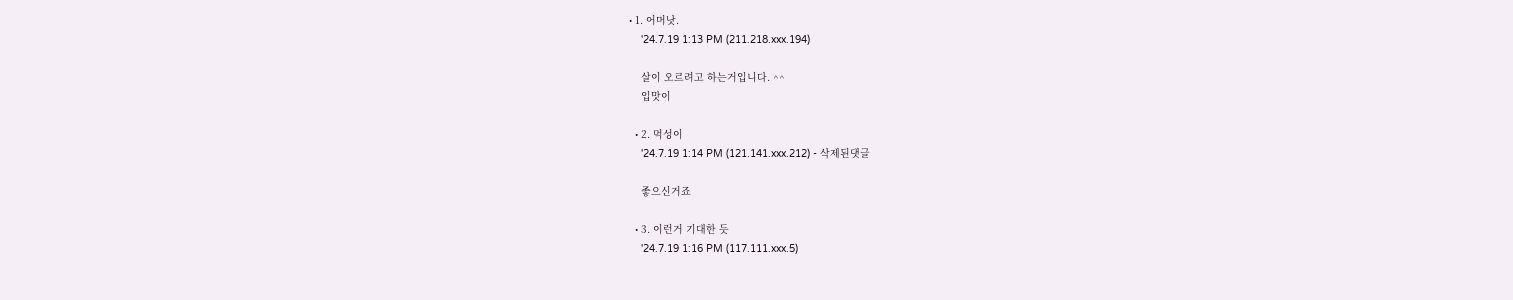• 1. 어머낫.
    '24.7.19 1:13 PM (211.218.xxx.194)

    살이 오르려고 하는거입니다. ^^
    입맛이

  • 2. 먹성이
    '24.7.19 1:14 PM (121.141.xxx.212) - 삭제된댓글

    좋으신거죠

  • 3. 이런거 기대한 듯
    '24.7.19 1:16 PM (117.111.xxx.5)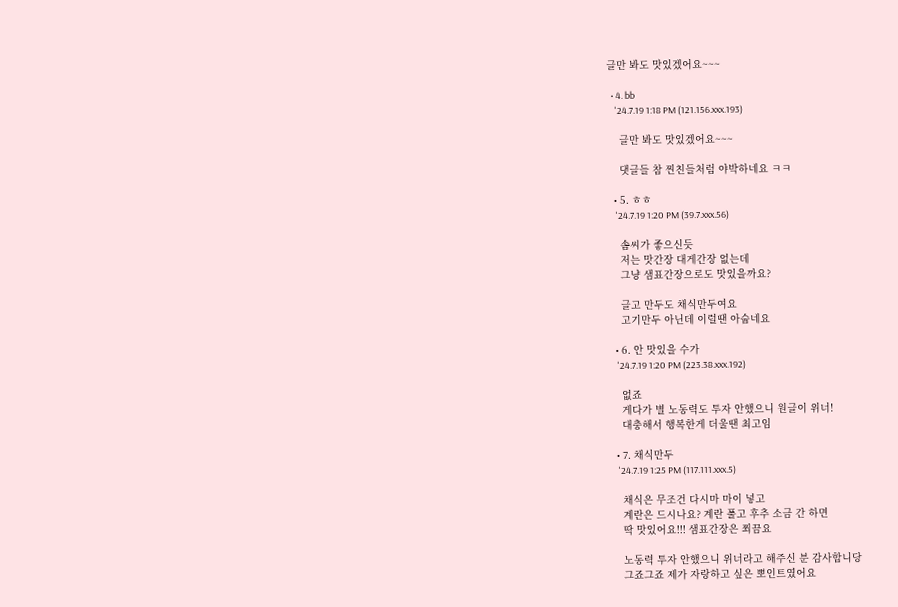글만 봐도 맛있겠어요~~~

  • 4. bb
    '24.7.19 1:18 PM (121.156.xxx.193)

    글만 봐도 맛있겠어요~~~

    댓글들 참 찐친들처럼 야박하네요 ㅋㅋ

  • 5. ㅎㅎ
    '24.7.19 1:20 PM (39.7.xxx.56)

    솜씨가 좋으신듯
    저는 맛간장 대게간장 없는데
    그냥 샘표간장으로도 맛있을까요?

    글고 만두도 채식만두여요
    고기만두 아닌데 이럴땐 아숩네요

  • 6. 안 맛있을 수가
    '24.7.19 1:20 PM (223.38.xxx.192)

    없죠
    게다가 별 노동력도 투자 안했으니 원글이 위너!
    대충해서 행복한게 더울땐 최고임

  • 7. 채식만두
    '24.7.19 1:25 PM (117.111.xxx.5)

    채식은 무조건 다시마 마이 넣고
    계란은 드시나요? 계란 풀고 후추 소금 간 하면
    딱 맛있어요!!! 샘표간장은 쬐끔요

    노동력 투자 안했으니 위너라고 해주신 분 감사합니당
    그죠그죠 제가 자랑하고 싶은 뽀인트였어요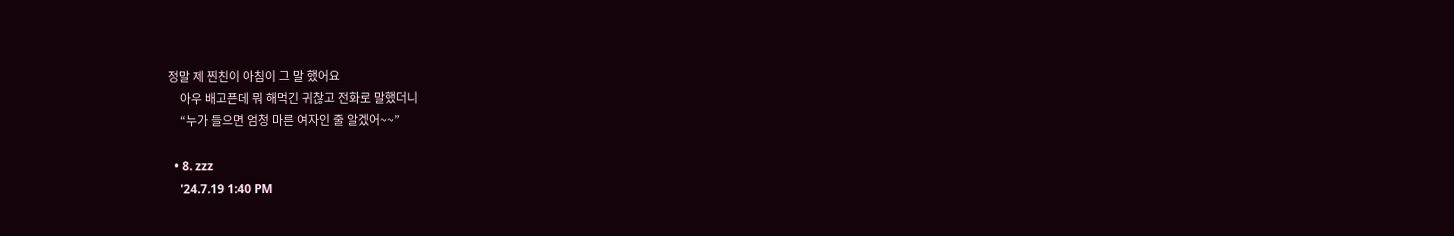정말 제 찐친이 아침이 그 말 했어요
    아우 배고픈데 뭐 해먹긴 귀찮고 전화로 말했더니
    “누가 들으면 엄청 마른 여자인 줄 알겠어~~”

  • 8. zzz
    '24.7.19 1:40 PM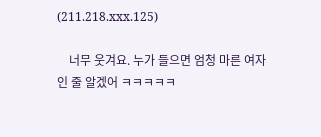(211.218.xxx.125)

    너무 웃겨요. 누가 들으면 엄청 마른 여자인 줄 알겠어 ㅋㅋㅋㅋㅋ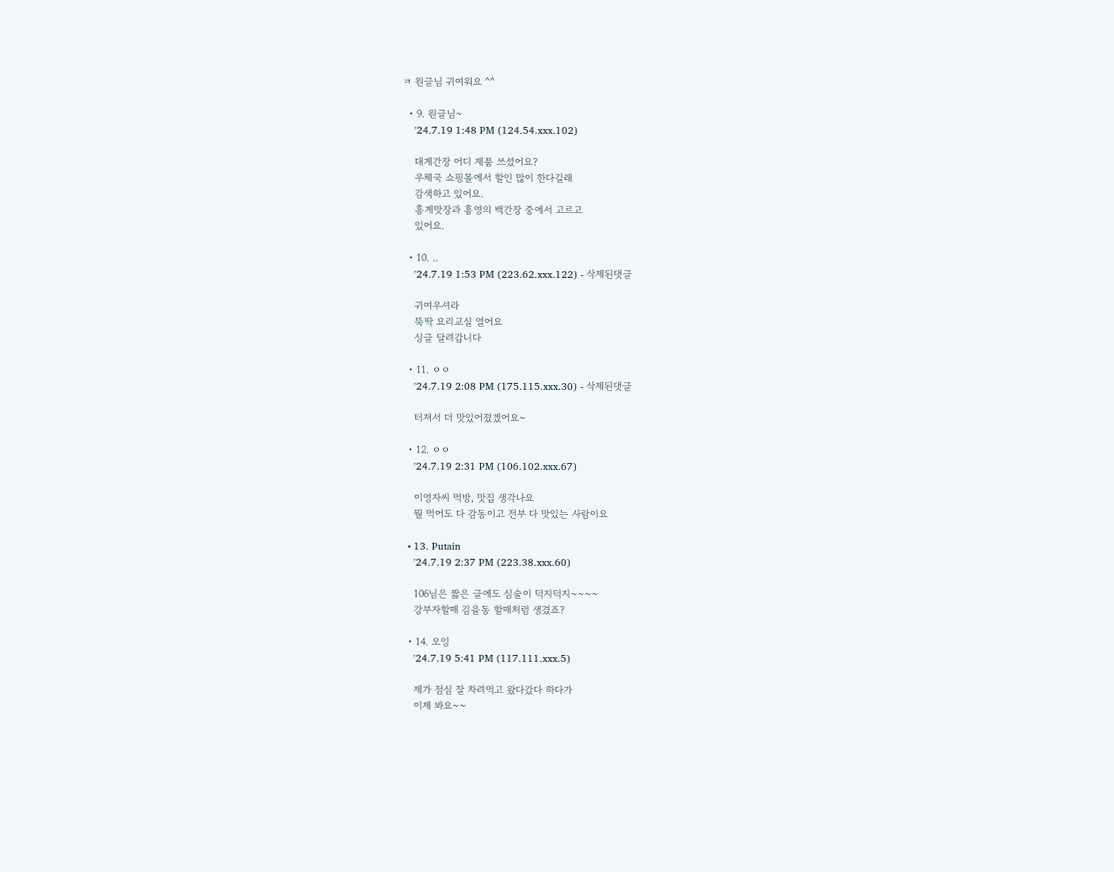ㅋ 원글님 귀여워요 ^^

  • 9. 원글님~
    '24.7.19 1:48 PM (124.54.xxx.102)

    대게간장 어디 제품 쓰셨어요?
    우체국 쇼핑몰에서 할인 많이 한다길래
    감색하고 있어요.
    홍게맛장과 홍영의 백간장 중에서 고르고
    있어요.

  • 10. ..
    '24.7.19 1:53 PM (223.62.xxx.122) - 삭제된댓글

    귀여우셔라
    뚝딱 요리교실 열어요
    싱글 달려갑니다

  • 11. ㅇㅇ
    '24.7.19 2:08 PM (175.115.xxx.30) - 삭제된댓글

    터져서 더 맛있어졌겠어요~

  • 12. ㅇㅇ
    '24.7.19 2:31 PM (106.102.xxx.67)

    이영자씨 먹방, 맛집 생각나요
    뭘 먹어도 다 감동이고 전부 다 맛있는 사람이요

  • 13. Putain
    '24.7.19 2:37 PM (223.38.xxx.60)

    106님은 짧은 글에도 심술이 덕지덕지~~~~
    강부자할매 김을동 할매처럼 생겼죠?

  • 14. 오잉
    '24.7.19 5:41 PM (117.111.xxx.5)

    제가 점심 잘 차려먹고 왔다갔다 하다가
    이제 봐요~~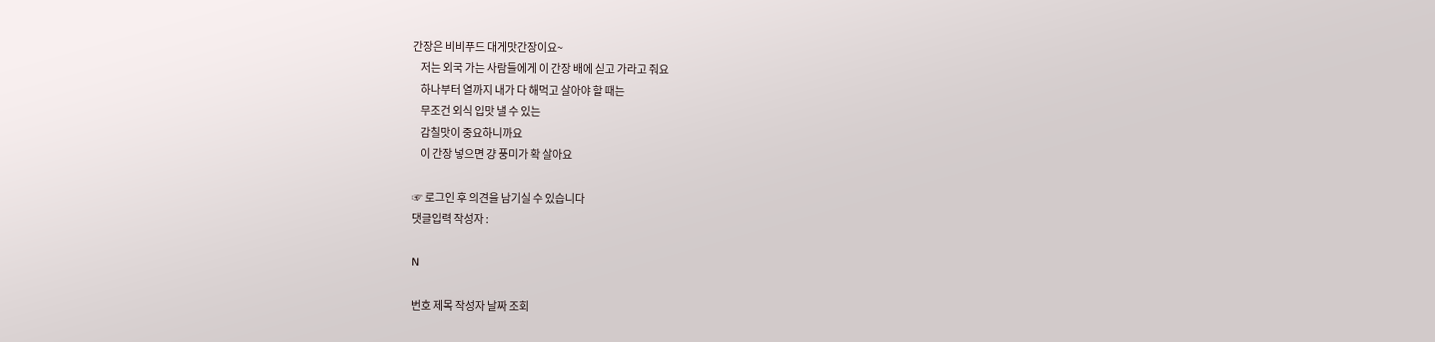간장은 비비푸드 대게맛간장이요~
    저는 외국 가는 사람들에게 이 간장 배에 싣고 가라고 줘요
    하나부터 열까지 내가 다 해먹고 살아야 할 때는
    무조건 외식 입맛 낼 수 있는
    감칠맛이 중요하니까요
    이 간장 넣으면 걍 풍미가 확 살아요

☞ 로그인 후 의견을 남기실 수 있습니다
댓글입력 작성자 :

N

번호 제목 작성자 날짜 조회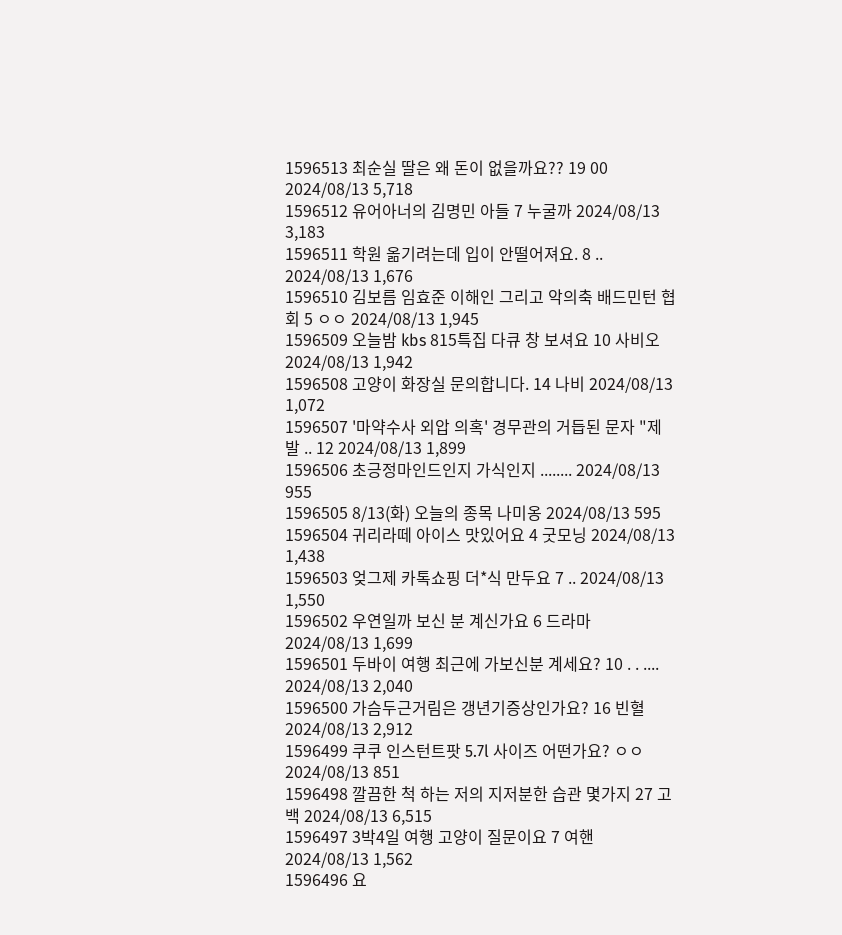1596513 최순실 딸은 왜 돈이 없을까요?? 19 00 2024/08/13 5,718
1596512 유어아너의 김명민 아들 7 누굴까 2024/08/13 3,183
1596511 학원 옮기려는데 입이 안떨어져요. 8 .. 2024/08/13 1,676
1596510 김보름 임효준 이해인 그리고 악의축 배드민턴 협회 5 ㅇㅇ 2024/08/13 1,945
1596509 오늘밤 kbs 815특집 다큐 창 보셔요 10 사비오 2024/08/13 1,942
1596508 고양이 화장실 문의합니다. 14 나비 2024/08/13 1,072
1596507 '마약수사 외압 의혹' 경무관의 거듭된 문자 "제발 .. 12 2024/08/13 1,899
1596506 초긍정마인드인지 가식인지 ........ 2024/08/13 955
1596505 8/13(화) 오늘의 종목 나미옹 2024/08/13 595
1596504 귀리라떼 아이스 맛있어요 4 굿모닝 2024/08/13 1,438
1596503 엊그제 카톡쇼핑 더*식 만두요 7 .. 2024/08/13 1,550
1596502 우연일까 보신 분 계신가요 6 드라마 2024/08/13 1,699
1596501 두바이 여행 최근에 가보신분 계세요? 10 . . .... 2024/08/13 2,040
1596500 가슴두근거림은 갱년기증상인가요? 16 빈혈 2024/08/13 2,912
1596499 쿠쿠 인스턴트팟 5.7l 사이즈 어떤가요? ㅇㅇ 2024/08/13 851
1596498 깔끔한 척 하는 저의 지저분한 습관 몇가지 27 고백 2024/08/13 6,515
1596497 3박4일 여행 고양이 질문이요 7 여핸 2024/08/13 1,562
1596496 요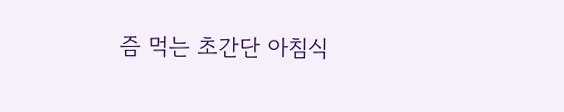즘 먹는 초간단 아침식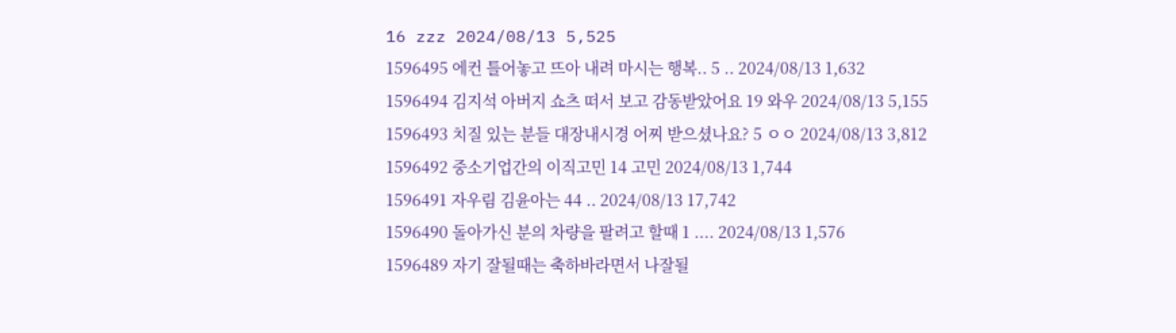16 zzz 2024/08/13 5,525
1596495 에컨 틀어놓고 뜨아 내려 마시는 행복.. 5 .. 2024/08/13 1,632
1596494 김지석 아버지 쇼츠 떠서 보고 감동받았어요 19 와우 2024/08/13 5,155
1596493 치질 있는 분들 대장내시경 어찌 받으셨나요? 5 ㅇㅇ 2024/08/13 3,812
1596492 중소기업간의 이직고민 14 고민 2024/08/13 1,744
1596491 자우림 김윤아는 44 .. 2024/08/13 17,742
1596490 돌아가신 분의 차량을 팔려고 할때 1 .... 2024/08/13 1,576
1596489 자기 잘될때는 축하바라면서 나잘될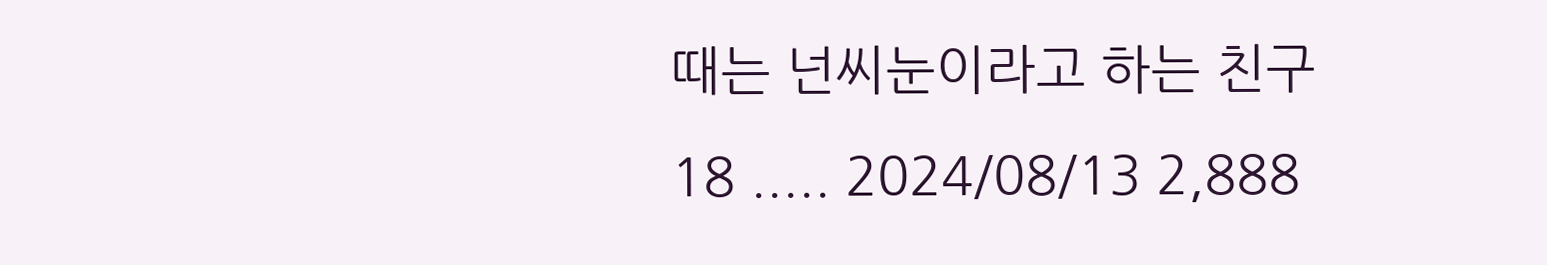때는 넌씨눈이라고 하는 친구 18 ..... 2024/08/13 2,888